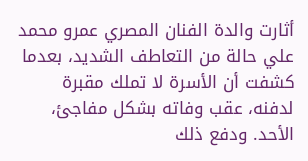أثارت والدة الفنان المصري عمرو محمد علي حالة من التعاطف الشديد، بعدما كشفت أن الأسرة لا تملك مقبرة لدفنه، عقب وفاته بشكل مفاجئ، الأحد. ودفع ذلك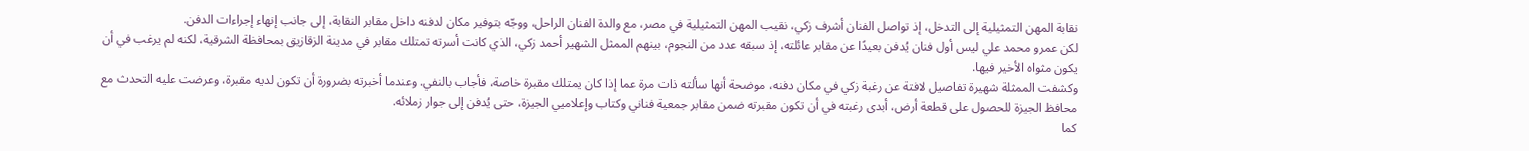نقابة المهن التمثيلية إلى التدخل، إذ تواصل الفنان أشرف زكي، نقيب المهن التمثيلية في مصر، مع والدة الفنان الراحل، ووجّه بتوفير مكان لدفنه داخل مقابر النقابة، إلى جانب إنهاء إجراءات الدفن.
لكن عمرو محمد علي ليس أول فنان يُدفن بعيدًا عن مقابر عائلته، إذ سبقه عدد من النجوم، بينهم الممثل الشهير أحمد زكي، الذي كانت أسرته تمتلك مقابر في مدينة الزقازيق بمحافظة الشرقية، لكنه لم يرغب في أن يكون مثواه الأخير فيها.
وكشفت الممثلة شهيرة تفاصيل لافتة عن رغبة زكي في مكان دفنه، موضحة أنها سألته ذات مرة عما إذا كان يمتلك مقبرة خاصة، فأجاب بالنفي. وعندما أخبرته بضرورة أن تكون لديه مقبرة، وعرضت عليه التحدث مع محافظ الجيزة للحصول على قطعة أرض، أبدى رغبته في أن تكون مقبرته ضمن مقابر جمعية فناني وكتاب وإعلاميي الجيزة، حتى يُدفن إلى جوار زملائه.
كما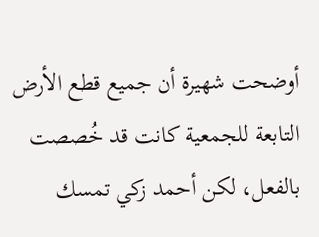أوضحت شهيرة أن جميع قطع الأرض التابعة للجمعية كانت قد خُصصت بالفعل، لكن أحمد زكي تمسك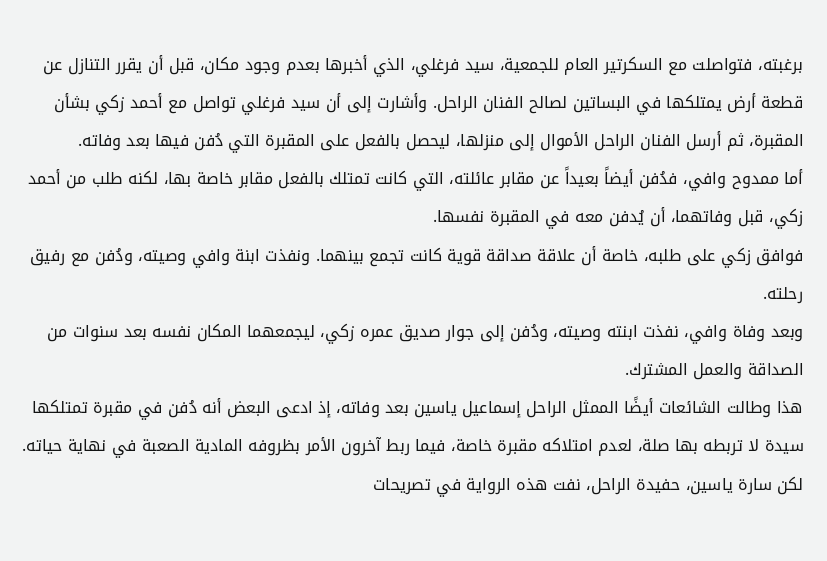برغبته، فتواصلت مع السكرتير العام للجمعية، سيد فرغلي، الذي أخبرها بعدم وجود مكان، قبل أن يقرر التنازل عن قطعة أرض يمتلكها في البساتين لصالح الفنان الراحل. وأشارت إلى أن سيد فرغلي تواصل مع أحمد زكي بشأن المقبرة، ثم أرسل الفنان الراحل الأموال إلى منزلها، ليحصل بالفعل على المقبرة التي دُفن فيها بعد وفاته.
أما ممدوح وافي، فدُفن أيضاً بعيداً عن مقابر عائلته، التي كانت تمتلك بالفعل مقابر خاصة بها، لكنه طلب من أحمد زكي، قبل وفاتهما، أن يُدفن معه في المقبرة نفسها.
فوافق زكي على طلبه، خاصة أن علاقة صداقة قوية كانت تجمع بينهما. ونفذت ابنة وافي وصيته، ودُفن مع رفيق رحلته.
وبعد وفاة وافي، نفذت ابنته وصيته، ودُفن إلى جوار صديق عمره زكي، ليجمعهما المكان نفسه بعد سنوات من الصداقة والعمل المشترك.
هذا وطالت الشائعات أيضًا الممثل الراحل إسماعيل ياسين بعد وفاته، إذ ادعى البعض أنه دُفن في مقبرة تمتلكها سيدة لا تربطه بها صلة، لعدم امتلاكه مقبرة خاصة، فيما ربط آخرون الأمر بظروفه المادية الصعبة في نهاية حياته.
لكن سارة ياسين، حفيدة الراحل، نفت هذه الرواية في تصريحات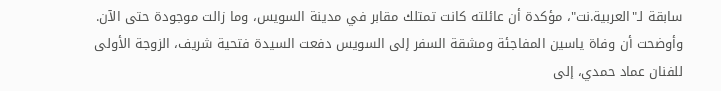سابقة لـ"العربية.نت"، مؤكدة أن عائلته كانت تمتلك مقابر في مدينة السويس، وما زالت موجودة حتى الآن. وأوضحت أن وفاة ياسين المفاجئة ومشقة السفر إلى السويس دفعت السيدة فتحية شريف، الزوجة الأولى للفنان عماد حمدي، إلى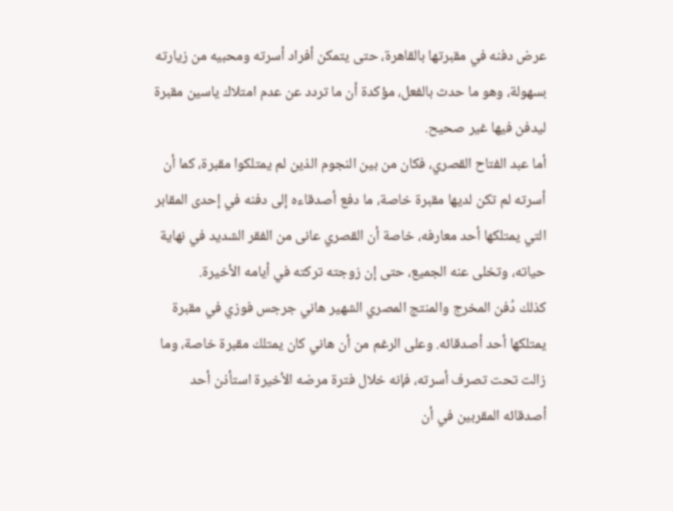عرض دفنه في مقبرتها بالقاهرة، حتى يتمكن أفراد أسرته ومحبيه من زيارته بسهولة، وهو ما حدث بالفعل، مؤكدة أن ما تردد عن عدم امتلاك ياسين مقبرة ليدفن فيها غير صحيح.
أما عبد الفتاح القصري، فكان من بين النجوم الذين لم يمتلكوا مقبرة، كما أن أسرته لم تكن لديها مقبرة خاصة، ما دفع أصدقاءه إلى دفنه في إحدى المقابر التي يمتلكها أحد معارفه، خاصة أن القصري عانى من الفقر الشديد في نهاية حياته، وتخلى عنه الجميع، حتى إن زوجته تركته في أيامه الأخيرة.
كذلك دُفن المخرج والمنتج المصري الشهير هاني جرجس فوزي في مقبرة يمتلكها أحد أصدقائه. وعلى الرغم من أن هاني كان يمتلك مقبرة خاصة، وما زالت تحت تصرف أسرته، فإنه خلال فترة مرضه الأخيرة استأذن أحد أصدقائه المقربين في أن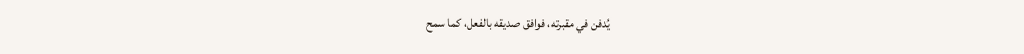يُدفن في مقبرته، فوافق صديقه بالفعل، كما سمح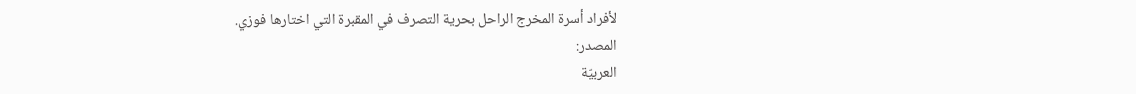لأفراد أسرة المخرج الراحل بحرية التصرف في المقبرة التي اختارها فوزي.
المصدر:
العربيّة